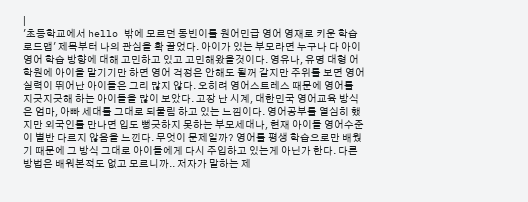|
'초등학교에서 hello 밖에 모르던 동빈이를 원어민급 영어 영재로 키운 학습 로드맵' 제목부터 나의 관심을 확 끌었다. 아이가 있는 부모라면 누구나 다 아이 영어 학습 방향에 대해 고민하고 있고 고민해왔을것이다. 영유나, 유명 대형 어학원에 아이을 맡기기만 하면 영어 걱정은 안해도 될꺼 같지만 주위를 보면 영어실력이 뛰어난 아이들은 그리 많지 않다. 오히려 영어스트레스 때문에 영어를 지긋지긋해 하는 아이들을 많이 보았다. 고장 난 시계, 대한민국 영어교육 방식은 엄마, 아빠 세대를 그대로 되물림 하고 있는 느낌이다. 영어공부를 열심히 했지만 외국인를 만나면 입도 뻥긋하지 못하는 부모세대나, 현재 아이들 영어수준이 별반 다르지 않음을 느낀다. 무엇이 문제일까? 영어를 평생 학습으로만 배웠기 때문에 그 방식 그대로 아이들에게 다시 주입하고 있는게 아닌가 한다. 다른 방법은 배워본적도 없고 모르니까.. 저자가 말하는 제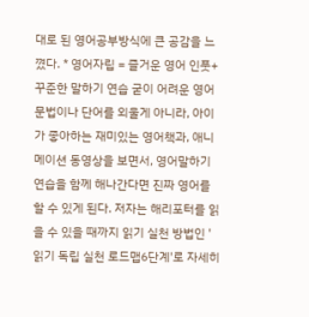대로 된 영어공부방식에 큰 공감을 느꼈다. * 영어자립 = 즐거운 영어 인풋+꾸준한 말하기 연습 굳이 어려운 영어문법이나 단어를 외울게 아니라, 아이가 좋아하는 재미있는 영어책과, 애니메이션 동영상을 보면서, 영어말하기 연습을 함께 해나간다면 진짜 영어를 할 수 있게 된다. 저자는 해리포터를 읽을 수 있을 때까지 읽기 실천 방법인 '읽기 독립 실천 로드맵6단계'로 자세히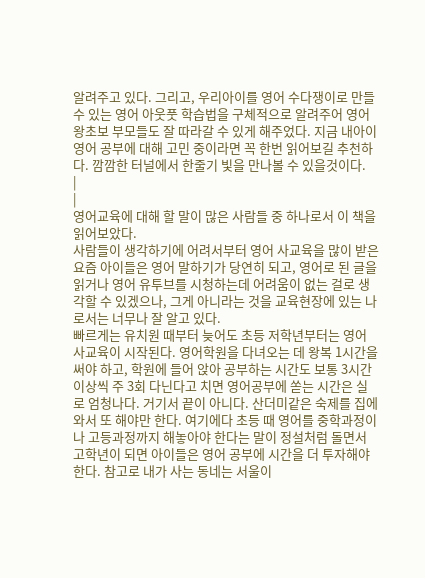알려주고 있다. 그리고, 우리아이를 영어 수다쟁이로 만들 수 있는 영어 아웃풋 학습법을 구체적으로 알려주어 영어 왕초보 부모들도 잘 따라갈 수 있게 해주었다. 지금 내아이 영어 공부에 대해 고민 중이라면 꼭 한번 읽어보길 추천하다. 깜깜한 터널에서 한줄기 빛을 만나볼 수 있을것이다.
|
|
영어교육에 대해 할 말이 많은 사람들 중 하나로서 이 책을 읽어보았다.
사람들이 생각하기에 어려서부터 영어 사교육을 많이 받은 요즘 아이들은 영어 말하기가 당연히 되고, 영어로 된 글을 읽거나 영어 유투브를 시청하는데 어려움이 없는 걸로 생각할 수 있겠으나, 그게 아니라는 것을 교육현장에 있는 나로서는 너무나 잘 알고 있다.
빠르게는 유치원 때부터 늦어도 초등 저학년부터는 영어 사교육이 시작된다. 영어학원을 다녀오는 데 왕복 1시간을 써야 하고, 학원에 들어 앉아 공부하는 시간도 보통 3시간 이상씩 주 3회 다닌다고 치면 영어공부에 쏟는 시간은 실로 엄청나다. 거기서 끝이 아니다. 산더미같은 숙제를 집에 와서 또 해야만 한다. 여기에다 초등 때 영어를 중학과정이나 고등과정까지 해놓아야 한다는 말이 정설처럼 돌면서 고학년이 되면 아이들은 영어 공부에 시간을 더 투자해야 한다. 참고로 내가 사는 동네는 서울이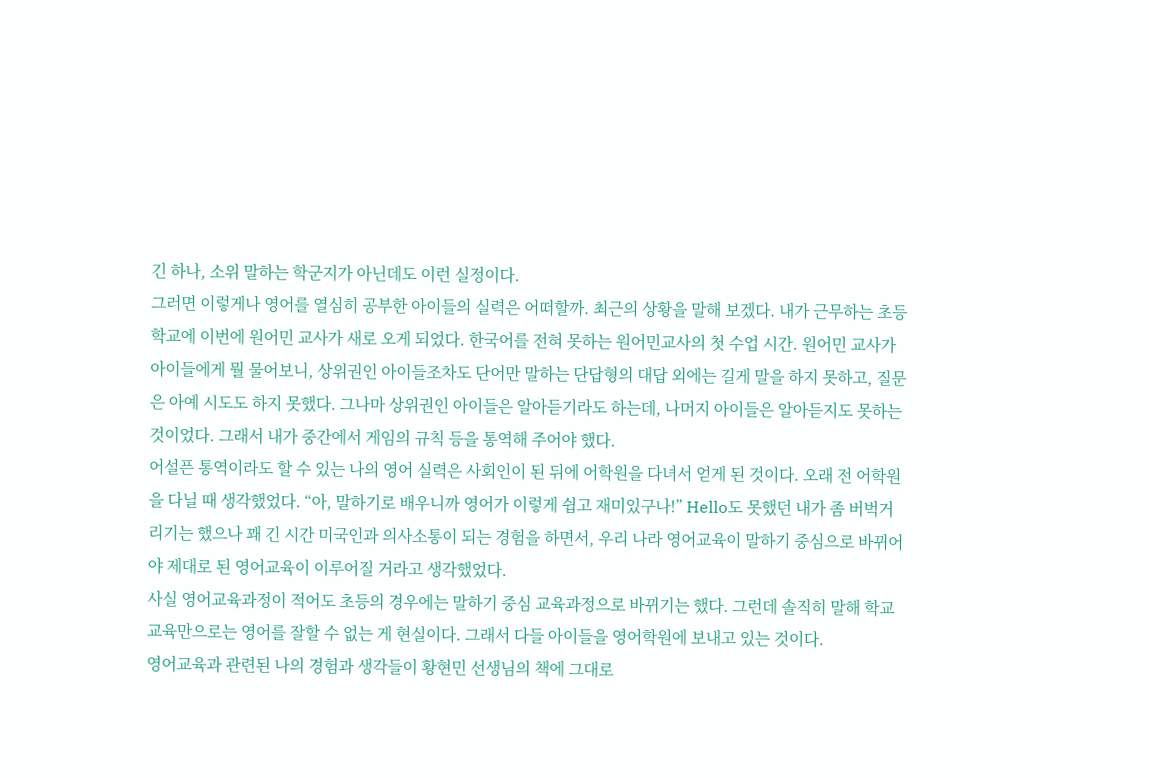긴 하나, 소위 말하는 학군지가 아닌데도 이런 실정이다.
그러면 이렇게나 영어를 열심히 공부한 아이들의 실력은 어떠할까. 최근의 상황을 말해 보겠다. 내가 근무하는 초등학교에 이번에 원어민 교사가 새로 오게 되었다. 한국어를 전혀 못하는 원어민교사의 첫 수업 시간. 원어민 교사가 아이들에게 뭘 물어보니, 상위권인 아이들조차도 단어만 말하는 단답형의 대답 외에는 길게 말을 하지 못하고, 질문은 아예 시도도 하지 못했다. 그나마 상위권인 아이들은 알아듣기라도 하는데, 나머지 아이들은 알아듣지도 못하는 것이었다. 그래서 내가 중간에서 게임의 규칙 등을 통역해 주어야 했다.
어설픈 통역이라도 할 수 있는 나의 영어 실력은 사회인이 된 뒤에 어학원을 다녀서 얻게 된 것이다. 오래 전 어학원을 다닐 때 생각했었다. “아, 말하기로 배우니까 영어가 이렇게 쉽고 재미있구나!” Hello도 못했던 내가 좀 버벅거리기는 했으나 꽤 긴 시간 미국인과 의사소통이 되는 경험을 하면서, 우리 나라 영어교육이 말하기 중심으로 바뀌어야 제대로 된 영어교육이 이루어질 거라고 생각했었다.
사실 영어교육과정이 적어도 초등의 경우에는 말하기 중심 교육과정으로 바뀌기는 했다. 그런데 솔직히 말해 학교 교육만으로는 영어를 잘할 수 없는 게 현실이다. 그래서 다들 아이들을 영어학원에 보내고 있는 것이다.
영어교육과 관련된 나의 경험과 생각들이 황현민 선생님의 책에 그대로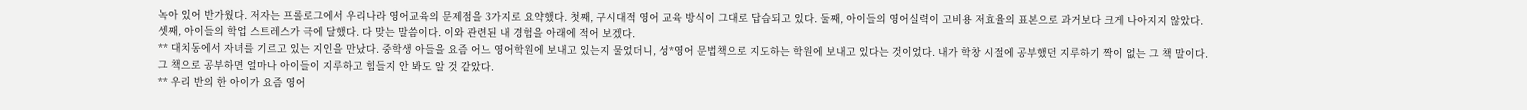녹아 있어 반가웠다. 저자는 프롤로그에서 우리나라 영어교육의 문제점을 3가지로 요약했다. 첫째, 구시대적 영어 교육 방식이 그대로 답습되고 있다. 둘째, 아이들의 영어실력이 고비용 저효율의 표본으로 과거보다 크게 나아지지 않았다. 셋째, 아이들의 학업 스트레스가 극에 달했다. 다 맞는 말씀이다. 이와 관련된 내 경험을 아래에 적어 보겠다.
** 대치동에서 자녀를 기르고 있는 지인을 만났다. 중학생 아들을 요즘 어느 영어학원에 보내고 있는지 물었더니, 성*영어 문법책으로 지도하는 학원에 보내고 있다는 것이었다. 내가 학창 시절에 공부했던 지루하기 짝이 없는 그 책 말이다. 그 책으로 공부하면 얼마나 아이들이 지루하고 힘들지 안 봐도 알 것 같았다.
** 우리 반의 한 아이가 요즘 영어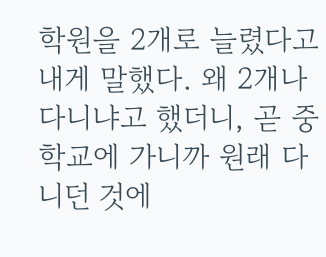학원을 2개로 늘렸다고 내게 말했다. 왜 2개나 다니냐고 했더니, 곧 중학교에 가니까 원래 다니던 것에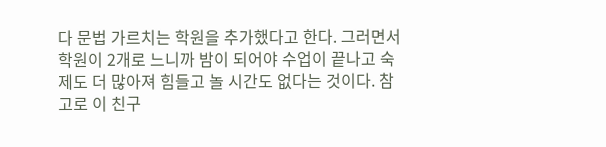다 문법 가르치는 학원을 추가했다고 한다. 그러면서 학원이 2개로 느니까 밤이 되어야 수업이 끝나고 숙제도 더 많아져 힘들고 놀 시간도 없다는 것이다. 참고로 이 친구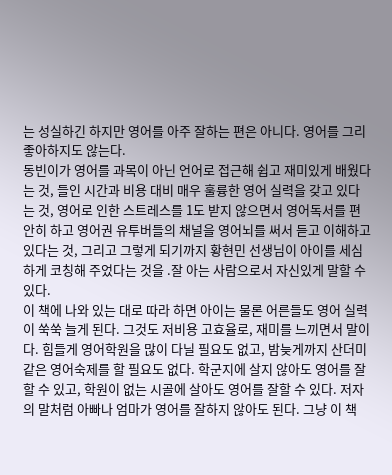는 성실하긴 하지만 영어를 아주 잘하는 편은 아니다. 영어를 그리 좋아하지도 않는다.
동빈이가 영어를 과목이 아닌 언어로 접근해 쉽고 재미있게 배웠다는 것, 들인 시간과 비용 대비 매우 훌륭한 영어 실력을 갖고 있다는 것, 영어로 인한 스트레스를 1도 받지 않으면서 영어독서를 편안히 하고 영어권 유투버들의 채널을 영어뇌를 써서 듣고 이해하고 있다는 것, 그리고 그렇게 되기까지 황현민 선생님이 아이를 세심하게 코칭해 주었다는 것을 .잘 아는 사람으로서 자신있게 말할 수 있다.
이 책에 나와 있는 대로 따라 하면 아이는 물론 어른들도 영어 실력이 쑥쑥 늘게 된다. 그것도 저비용 고효율로, 재미를 느끼면서 말이다. 힘들게 영어학원을 많이 다닐 필요도 없고, 밤늦게까지 산더미같은 영어숙제를 할 필요도 없다. 학군지에 살지 않아도 영어를 잘할 수 있고, 학원이 없는 시골에 살아도 영어를 잘할 수 있다. 저자의 말처럼 아빠나 엄마가 영어를 잘하지 않아도 된다. 그냥 이 책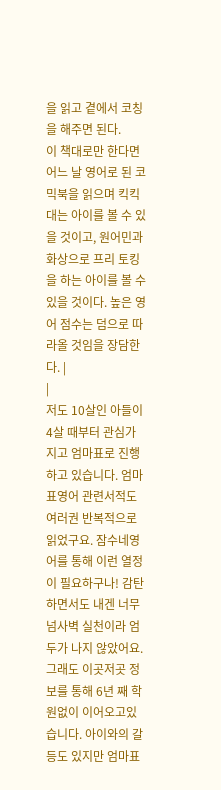을 읽고 곁에서 코칭을 해주면 된다.
이 책대로만 한다면 어느 날 영어로 된 코믹북을 읽으며 킥킥대는 아이를 볼 수 있을 것이고, 원어민과 화상으로 프리 토킹을 하는 아이를 볼 수 있을 것이다. 높은 영어 점수는 덤으로 따라올 것임을 장담한다. |
|
저도 10살인 아들이 4살 때부터 관심가지고 엄마표로 진행하고 있습니다. 엄마표영어 관련서적도 여러권 반복적으로 읽었구요. 잠수네영어를 통해 이런 열정이 필요하구나! 감탄하면서도 내겐 너무 넘사벽 실천이라 엄두가 나지 않았어요. 그래도 이곳저곳 정보를 통해 6년 째 학원없이 이어오고있습니다. 아이와의 갈등도 있지만 엄마표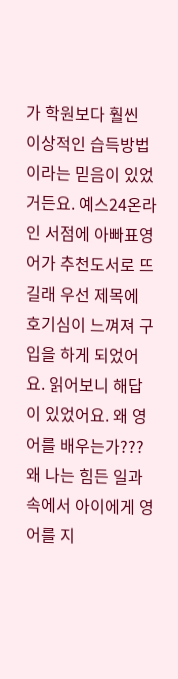가 학원보다 훨씬 이상적인 습득방법이라는 믿음이 있었거든요. 예스24온라인 서점에 아빠표영어가 추천도서로 뜨길래 우선 제목에 호기심이 느껴져 구입을 하게 되었어요. 읽어보니 해답이 있었어요. 왜 영어를 배우는가??? 왜 나는 힘든 일과속에서 아이에게 영어를 지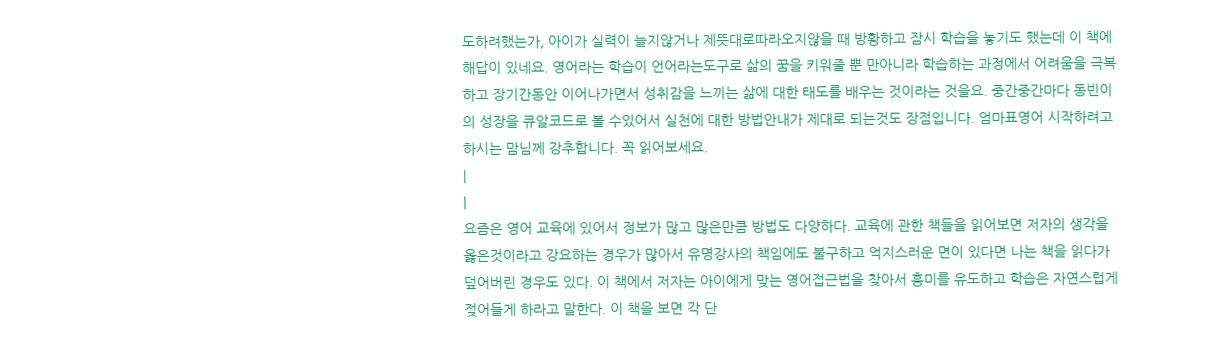도하려했는가, 아이가 실력이 늘지않거나 제뜻대로따라오지않을 때 방황하고 잠시 학습을 놓기도 했는데 이 책에 해답이 있네요. 영어라는 학습이 언어라는도구로 삶의 꿈을 키워줄 뿐 만아니라 학습하는 과정에서 어려움을 극복하고 장기간동안 이어나가면서 성취감을 느끼는 삶에 대한 태도를 배우는 것이라는 것을요. 중간중간마다 동빈이의 성장을 큐알코드로 볼 수있어서 실천에 대한 방법안내가 제대로 되는것도 장점입니다. 엄마표영어 시작하려고 하시는 맘님께 강추합니다. 꼭 읽어보세요.
|
|
요즘은 영어 교육에 있어서 정보가 많고 많은만큼 방법도 다양하다. 교육에 관한 책들을 읽어보면 저자의 생각을 옳은것이라고 강요하는 경우가 많아서 유명강사의 책임에도 불구하고 억지스러운 면이 있다면 나는 책을 읽다가 덮어버린 경우도 있다. 이 책에서 저자는 아이에게 맞는 영어접근법을 찾아서 흥미를 유도하고 학습은 자연스럽게 젖어들게 하라고 말한다. 이 책을 보면 각 단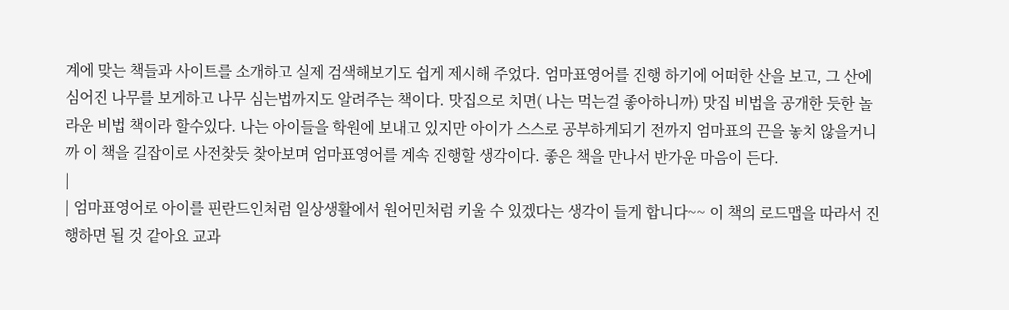계에 맞는 책들과 사이트를 소개하고 실제 검색해보기도 쉽게 제시해 주었다. 엄마표영어를 진행 하기에 어떠한 산을 보고, 그 산에 심어진 나무를 보게하고 나무 심는법까지도 알려주는 책이다. 맛집으로 치면( 나는 먹는걸 좋아하니까) 맛집 비법을 공개한 듯한 놀라운 비법 책이라 할수있다. 나는 아이들을 학원에 보내고 있지만 아이가 스스로 공부하게되기 전까지 엄마표의 끈을 놓치 않을거니까 이 책을 길잡이로 사전찾듯 찾아보며 엄마표영어를 계속 진행할 생각이다. 좋은 책을 만나서 반가운 마음이 든다.
|
| 엄마표영어로 아이를 핀란드인처럼 일상생활에서 원어민처럼 키울 수 있겠다는 생각이 들게 합니다~~ 이 책의 로드맵을 따라서 진행하면 될 것 같아요 교과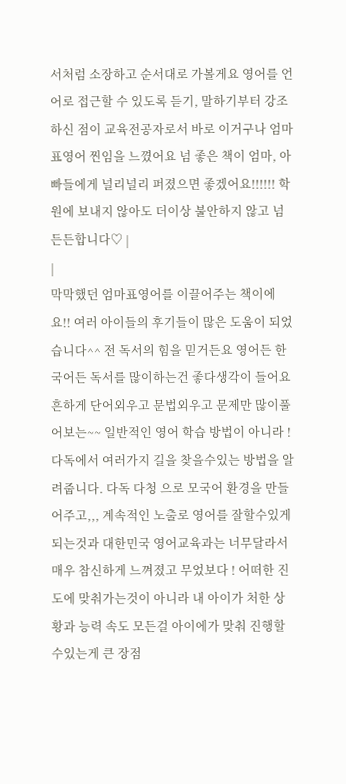서처럼 소장하고 순서대로 가볼게요 영어를 언어로 접근할 수 있도록 듣기, 말하기부터 강조하신 점이 교육전공자로서 바로 이거구나 엄마표영어 찐임을 느꼈어요 넘 좋은 책이 엄마, 아빠들에게 널리널리 퍼졌으면 좋겠어요!!!!!! 학원에 보내지 않아도 더이상 불안하지 않고 넘 든든합니다♡ |
|
막막했던 엄마표영어를 이끌어주는 책이에요!! 여러 아이들의 후기들이 많은 도움이 되었습니다^^ 전 독서의 힘을 믿거든요 영어든 한국어든 독서를 많이하는건 좋다생각이 들어요 흔하게 단어외우고 문법외우고 문제만 많이풀어보는~~ 일반적인 영어 학습 방법이 아니라 ! 다독에서 여러가지 길을 찾을수있는 방법을 알려줍니다. 다독 다청 으로 모국어 환경을 만들어주고,,, 계속적인 노출로 영어를 잘할수있게되는것과 대한민국 영어교육과는 너무달라서 매우 참신하게 느껴졌고 무었보다 ! 어떠한 진도에 맞춰가는것이 아니라 내 아이가 처한 상황과 능력 속도 모든걸 아이에가 맞춰 진행할수있는게 큰 장점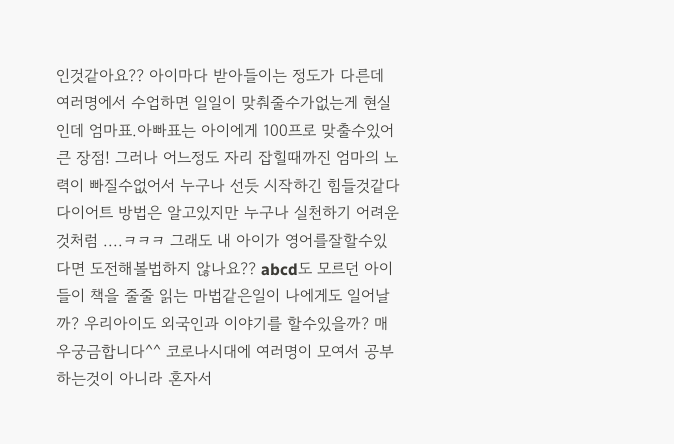인것같아요?? 아이마다 받아들이는 정도가 다른데 여러명에서 수업하면 일일이 맞춰줄수가없는게 현실인데 엄마표.아빠표는 아이에게 100프로 맞출수있어 큰 장점! 그러나 어느정도 자리 잡힐때까진 엄마의 노력이 빠질수없어서 누구나 선듯 시작하긴 힘들것같다 다이어트 방법은 알고있지만 누구나 실천하기 어려운것처럼 ....ㅋㅋㅋ 그래도 내 아이가 영어를잘할수있다면 도전해볼법하지 않나요?? abcd도 모르던 아이들이 책을 줄줄 읽는 마법같은일이 나에게도 일어날까? 우리아이도 외국인과 이야기를 할수있을까? 매우궁금합니다^^ 코로나시대에 여러명이 모여서 공부하는것이 아니라 혼자서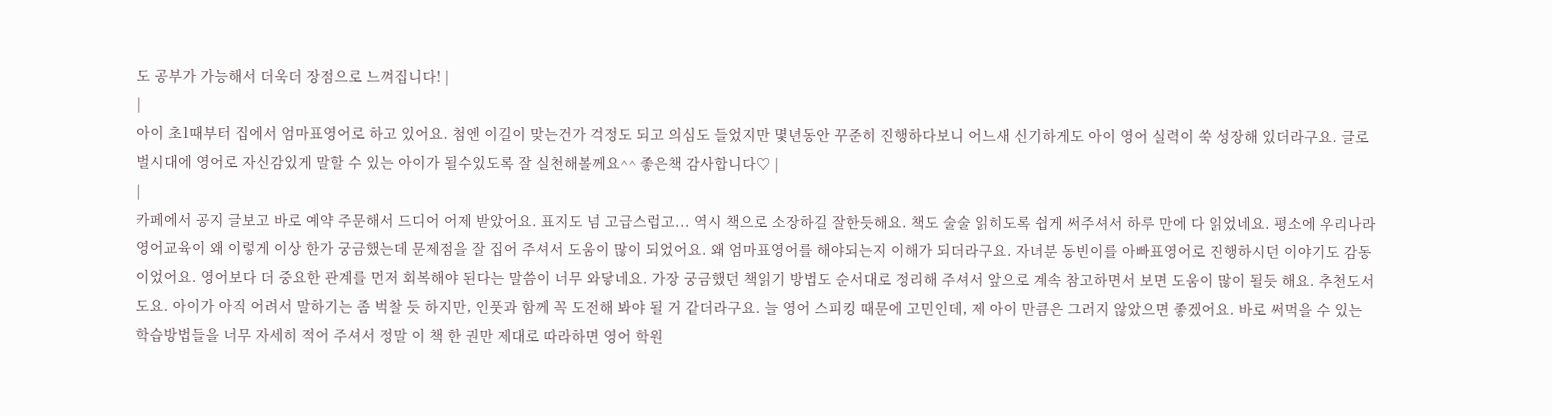도 공부가 가능해서 더욱더 장점으로 느껴집니다! |
|
아이 초1때부터 집에서 엄마표영어로 하고 있어요. 첨엔 이길이 맞는건가 걱정도 되고 의심도 들었지만 몇년동안 꾸준히 진행하다보니 어느새 신기하게도 아이 영어 실력이 쑥 성장해 있더라구요. 글로벌시대에 영어로 자신감있게 말할 수 있는 아이가 될수있도록 잘 실천해볼께요^^ 좋은책 감사합니다♡ |
|
카페에서 공지 글보고 바로 예약 주문해서 드디어 어제 받았어요. 표지도 넘 고급스럽고... 역시 책으로 소장하길 잘한듯해요. 책도 술술 읽히도록 쉽게 써주셔서 하루 만에 다 읽었네요. 평소에 우리나라 영어교육이 왜 이렇게 이상 한가 궁금했는데 문제점을 잘 집어 주셔서 도움이 많이 되었어요. 왜 엄마표영어를 해야되는지 이해가 되더라구요. 자녀분 동빈이를 아빠표영어로 진행하시던 이야기도 감동이었어요. 영어보다 더 중요한 관계를 먼저 회복해야 된다는 말씀이 너무 와닿네요. 가장 궁금했던 책읽기 방법도 순서대로 정리해 주셔서 앞으로 계속 참고하면서 보면 도움이 많이 될듯 해요. 추천도서도요. 아이가 아직 어려서 말하기는 좀 벅찰 듯 하지만, 인풋과 함께 꼭 도전해 봐야 될 거 같더라구요. 늘 영어 스피킹 때문에 고민인데, 제 아이 만큼은 그러지 않았으면 좋겠어요. 바로 써먹을 수 있는 학습방법들을 너무 자세히 적어 주셔서 정말 이 책 한 권만 제대로 따라하면 영어 학원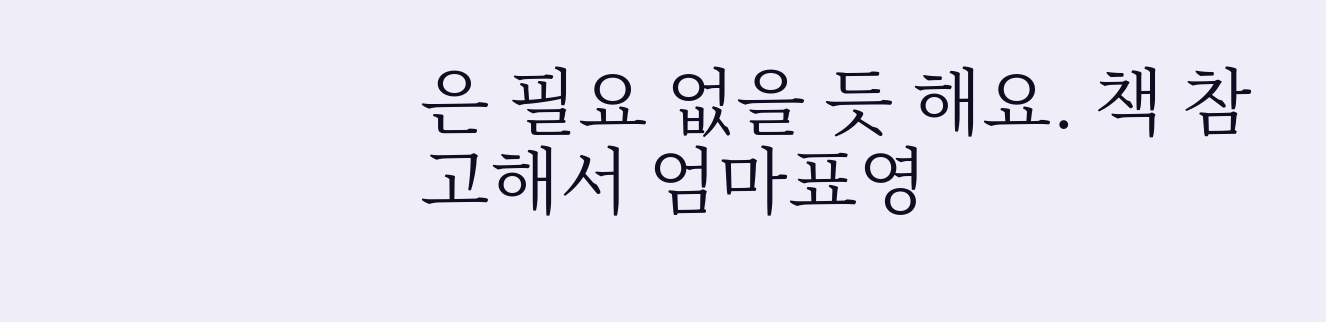은 필요 없을 듯 해요. 책 참고해서 엄마표영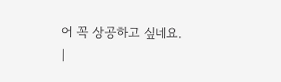어 꼭 상공하고 싶네요.
|